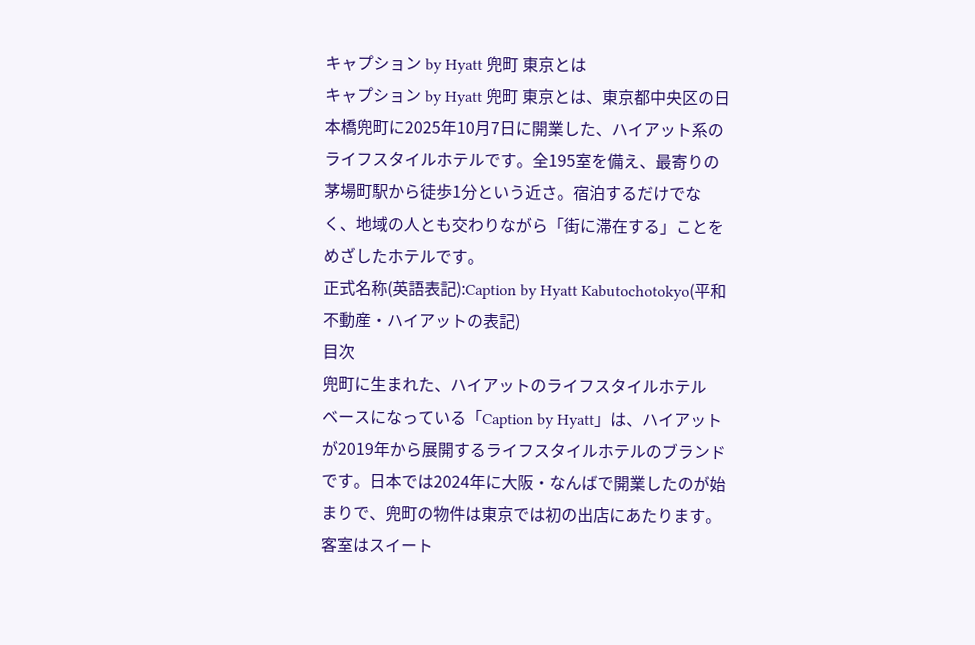キャプション by Hyatt 兜町 東京とは
キャプション by Hyatt 兜町 東京とは、東京都中央区の日本橋兜町に2025年10月7日に開業した、ハイアット系のライフスタイルホテルです。全195室を備え、最寄りの茅場町駅から徒歩1分という近さ。宿泊するだけでなく、地域の人とも交わりながら「街に滞在する」ことをめざしたホテルです。
正式名称(英語表記):Caption by Hyatt Kabutochotokyo(平和不動産・ハイアットの表記)
目次
兜町に生まれた、ハイアットのライフスタイルホテル
ベースになっている「Caption by Hyatt」は、ハイアットが2019年から展開するライフスタイルホテルのブランドです。日本では2024年に大阪・なんばで開業したのが始まりで、兜町の物件は東京では初の出店にあたります。客室はスイート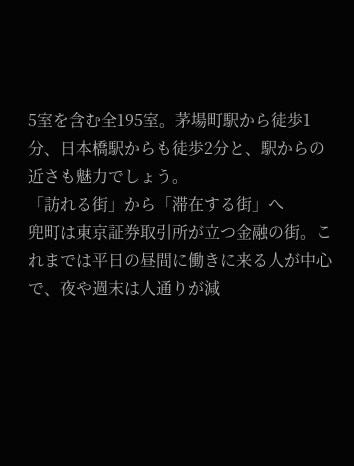5室を含む全195室。茅場町駅から徒歩1分、日本橋駅からも徒歩2分と、駅からの近さも魅力でしょう。
「訪れる街」から「滞在する街」へ
兜町は東京証券取引所が立つ金融の街。これまでは平日の昼間に働きに来る人が中心で、夜や週末は人通りが減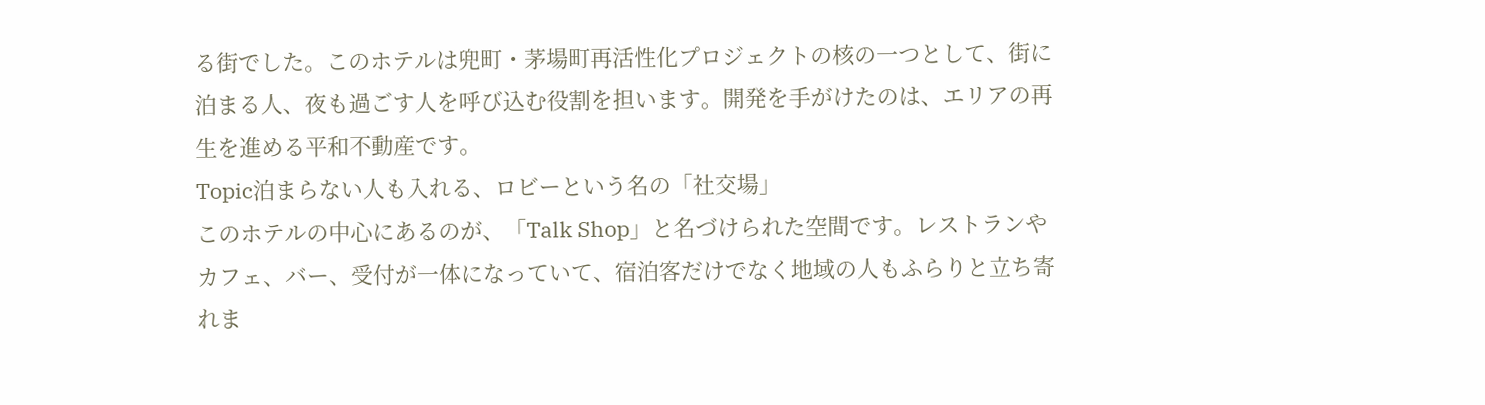る街でした。このホテルは兜町・茅場町再活性化プロジェクトの核の一つとして、街に泊まる人、夜も過ごす人を呼び込む役割を担います。開発を手がけたのは、エリアの再生を進める平和不動産です。
Topic泊まらない人も入れる、ロビーという名の「社交場」
このホテルの中心にあるのが、「Talk Shop」と名づけられた空間です。レストランやカフェ、バー、受付が一体になっていて、宿泊客だけでなく地域の人もふらりと立ち寄れま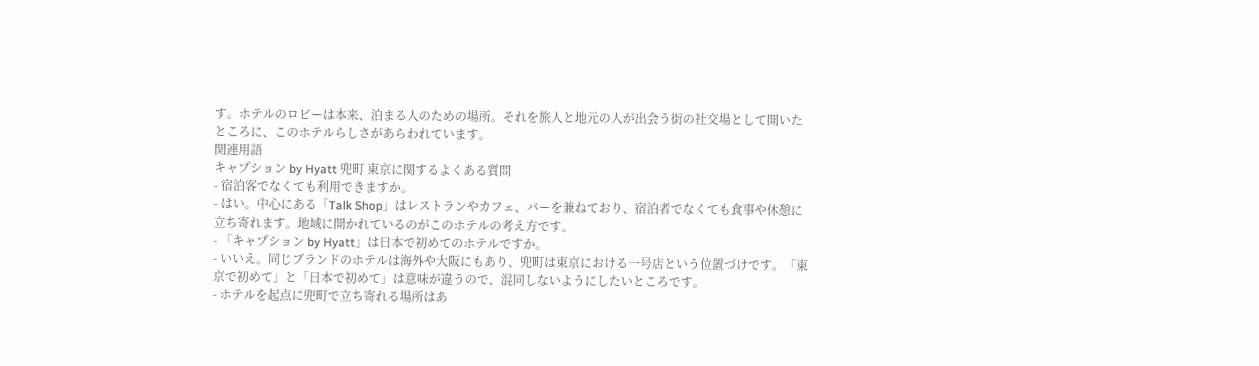す。ホテルのロビーは本来、泊まる人のための場所。それを旅人と地元の人が出会う街の社交場として開いたところに、このホテルらしさがあらわれています。
関連用語
キャプション by Hyatt 兜町 東京に関するよくある質問
- 宿泊客でなくても利用できますか。
- はい。中心にある「Talk Shop」はレストランやカフェ、バーを兼ねており、宿泊者でなくても食事や休憩に立ち寄れます。地域に開かれているのがこのホテルの考え方です。
- 「キャプション by Hyatt」は日本で初めてのホテルですか。
- いいえ。同じブランドのホテルは海外や大阪にもあり、兜町は東京における一号店という位置づけです。「東京で初めて」と「日本で初めて」は意味が違うので、混同しないようにしたいところです。
- ホテルを起点に兜町で立ち寄れる場所はあ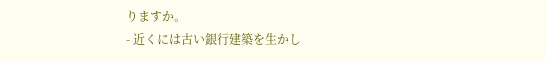りますか。
- 近くには古い銀行建築を生かし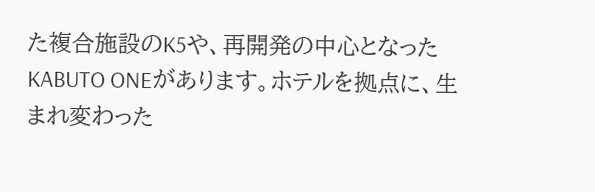た複合施設のK5や、再開発の中心となったKABUTO ONEがあります。ホテルを拠点に、生まれ変わった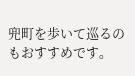兜町を歩いて巡るのもおすすめです。